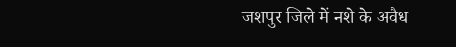जशपुर जिले में नशे के अवैध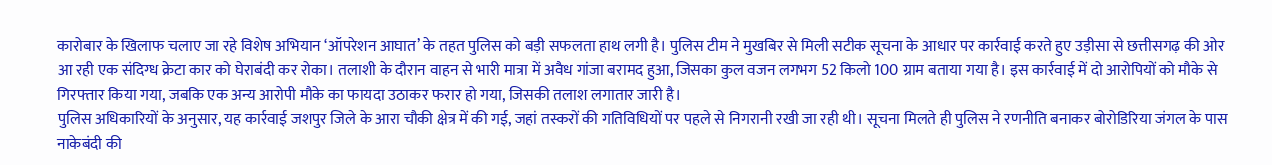कारोबार के खिलाफ चलाए जा रहे विशेष अभियान ‘ऑपरेशन आघात’ के तहत पुलिस को बड़ी सफलता हाथ लगी है। पुलिस टीम ने मुखबिर से मिली सटीक सूचना के आधार पर कार्रवाई करते हुए उड़ीसा से छत्तीसगढ़ की ओर आ रही एक संदिग्ध क्रेटा कार को घेराबंदी कर रोका। तलाशी के दौरान वाहन से भारी मात्रा में अवैध गांजा बरामद हुआ, जिसका कुल वजन लगभग 52 किलो 100 ग्राम बताया गया है। इस कार्रवाई में दो आरोपियों को मौके से गिरफ्तार किया गया, जबकि एक अन्य आरोपी मौके का फायदा उठाकर फरार हो गया, जिसकी तलाश लगातार जारी है।
पुलिस अधिकारियों के अनुसार, यह कार्रवाई जशपुर जिले के आरा चौकी क्षेत्र में की गई, जहां तस्करों की गतिविधियों पर पहले से निगरानी रखी जा रही थी। सूचना मिलते ही पुलिस ने रणनीति बनाकर बोरोडिरिया जंगल के पास नाकेबंदी की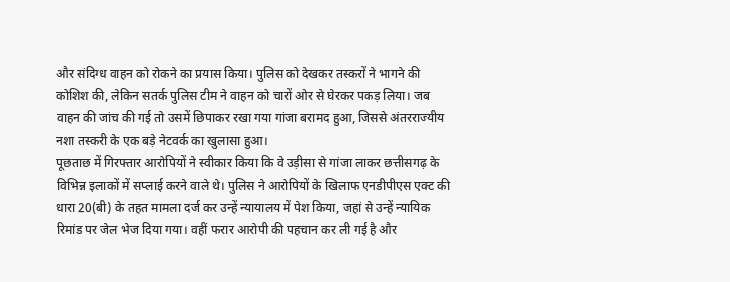और संदिग्ध वाहन को रोकने का प्रयास किया। पुलिस को देखकर तस्करों ने भागने की कोशिश की, लेकिन सतर्क पुलिस टीम ने वाहन को चारों ओर से घेरकर पकड़ लिया। जब वाहन की जांच की गई तो उसमें छिपाकर रखा गया गांजा बरामद हुआ, जिससे अंतरराज्यीय नशा तस्करी के एक बड़े नेटवर्क का खुलासा हुआ।
पूछताछ में गिरफ्तार आरोपियों ने स्वीकार किया कि वे उड़ीसा से गांजा लाकर छत्तीसगढ़ के विभिन्न इलाकों में सप्लाई करने वाले थे। पुलिस ने आरोपियों के खिलाफ एनडीपीएस एक्ट की धारा 20(बी) के तहत मामला दर्ज कर उन्हें न्यायालय में पेश किया, जहां से उन्हें न्यायिक रिमांड पर जेल भेज दिया गया। वहीं फरार आरोपी की पहचान कर ली गई है और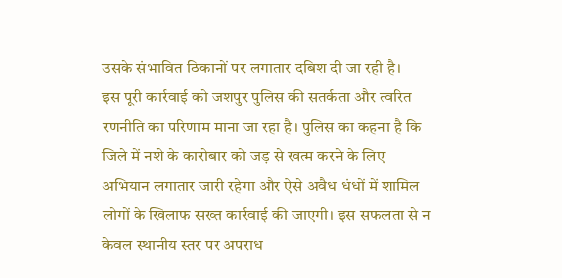उसके संभावित ठिकानों पर लगातार दबिश दी जा रही है।
इस पूरी कार्रवाई को जशपुर पुलिस की सतर्कता और त्वरित रणनीति का परिणाम माना जा रहा है। पुलिस का कहना है कि जिले में नशे के कारोबार को जड़ से खत्म करने के लिए अभियान लगातार जारी रहेगा और ऐसे अवैध धंधों में शामिल लोगों के खिलाफ सख्त कार्रवाई की जाएगी। इस सफलता से न केवल स्थानीय स्तर पर अपराध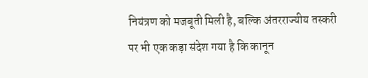नियंत्रण को मजबूती मिली है, बल्कि अंतरराज्यीय तस्करी पर भी एक कड़ा संदेश गया है कि कानून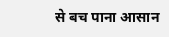से बच पाना आसान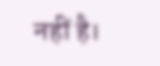नहीं है।